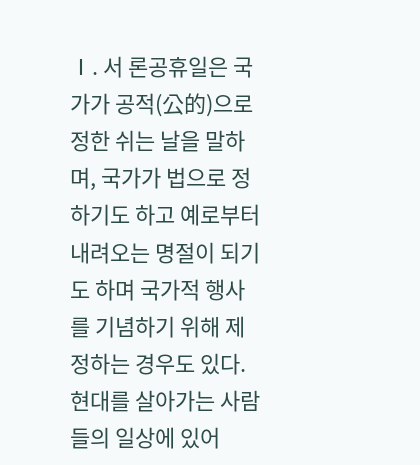Ⅰ. 서 론공휴일은 국가가 공적(公的)으로 정한 쉬는 날을 말하며, 국가가 법으로 정하기도 하고 예로부터 내려오는 명절이 되기도 하며 국가적 행사를 기념하기 위해 제정하는 경우도 있다. 현대를 살아가는 사람들의 일상에 있어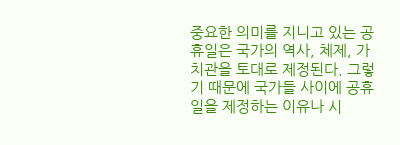중요한 의미를 지니고 있는 공휴일은 국가의 역사, 체제, 가치관을 토대로 제정된다. 그렇기 때문에 국가들 사이에 공휴일을 제정하는 이유나 시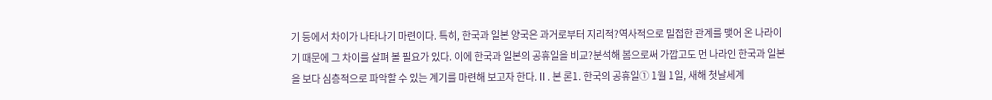기 등에서 차이가 나타나기 마련이다. 특히, 한국과 일본 양국은 과거로부터 지리적?역사적으로 밀접한 관계를 맺어 온 나라이기 때문에 그 차이를 살펴 볼 필요가 있다. 이에 한국과 일본의 공휴일을 비교?분석해 봄으로써 가깝고도 먼 나라인 한국과 일본을 보다 심층적으로 파악할 수 있는 계기를 마련해 보고자 한다.Ⅱ. 본 론1. 한국의 공휴일① 1월 1일, 새해 첫날세계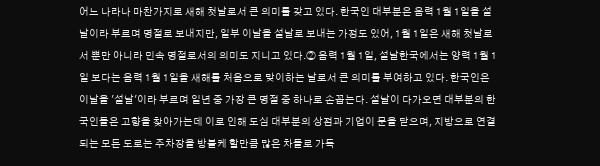어느 나라나 마찬가지로 새해 첫날로서 큰 의미를 갖고 있다. 한국인 대부분은 음력 1월 1일을 설날이라 부르며 명절로 보내지만, 일부 이날을 설날로 보내는 가정도 있어, 1월 1일은 새해 첫날로서 뿐만 아니라 민속 명절로서의 의미도 지니고 있다.② 음력 1월 1일, 설날한국에서는 양력 1월 1일 보다는 음력 1월 1일을 새해를 처음으로 맞이하는 날로서 큰 의미를 부여하고 있다. 한국인은 이날을 '설날'이라 부르며 일년 중 가장 큰 명절 중 하나로 손꼽는다. 설날이 다가오면 대부분의 한국인들은 고향을 찾아가는데 이로 인해 도심 대부분의 상점과 기업이 문을 닫으며, 지방으로 연결되는 모든 도로는 주차장을 방불케 할만큼 많은 차들로 가득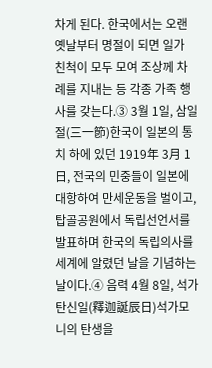차게 된다. 한국에서는 오랜 옛날부터 명절이 되면 일가 친척이 모두 모여 조상께 차례를 지내는 등 각종 가족 행사를 갖는다.③ 3월 1일, 삼일절(三一節)한국이 일본의 통치 하에 있던 1919年 3月 1日, 전국의 민중들이 일본에 대항하여 만세운동을 벌이고, 탑골공원에서 독립선언서를 발표하며 한국의 독립의사를 세계에 알렸던 날을 기념하는 날이다.④ 음력 4월 8일, 석가탄신일(釋迦誕辰日)석가모니의 탄생을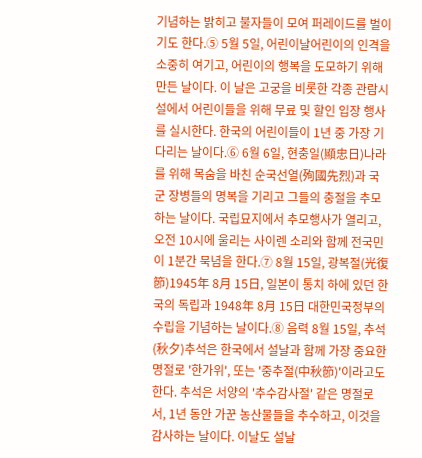기념하는 밝히고 불자들이 모여 퍼레이드를 벌이기도 한다.⑤ 5월 5일, 어린이날어린이의 인격을 소중히 여기고, 어린이의 행복을 도모하기 위해 만든 날이다. 이 날은 고궁을 비롯한 각종 관람시설에서 어린이들을 위해 무료 및 할인 입장 행사를 실시한다. 한국의 어린이들이 1년 중 가장 기다리는 날이다.⑥ 6월 6일, 현충일(顯忠日)나라를 위해 목숨을 바친 순국선열(殉國先烈)과 국군 장병들의 명복을 기리고 그들의 충절을 추모하는 날이다. 국립묘지에서 추모행사가 열리고, 오전 10시에 울리는 사이렌 소리와 함께 전국민이 1분간 묵념을 한다.⑦ 8월 15일, 광복절(光復節)1945年 8月 15日, 일본이 통치 하에 있던 한국의 독립과 1948年 8月 15日 대한민국정부의 수립을 기념하는 날이다.⑧ 음력 8월 15일, 추석(秋夕)추석은 한국에서 설날과 함께 가장 중요한 명절로 '한가위', 또는 '중추절(中秋節)'이라고도 한다. 추석은 서양의 '추수감사절' 같은 명절로서, 1년 동안 가꾼 농산물들을 추수하고, 이것을 감사하는 날이다. 이날도 설날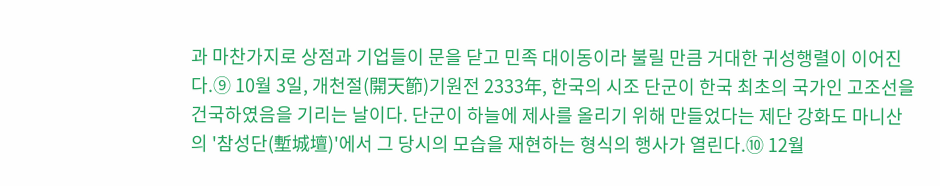과 마찬가지로 상점과 기업들이 문을 닫고 민족 대이동이라 불릴 만큼 거대한 귀성행렬이 이어진다.⑨ 10월 3일, 개천절(開天節)기원전 2333年, 한국의 시조 단군이 한국 최초의 국가인 고조선을 건국하였음을 기리는 날이다. 단군이 하늘에 제사를 올리기 위해 만들었다는 제단 강화도 마니산의 '참성단(塹城壇)'에서 그 당시의 모습을 재현하는 형식의 행사가 열린다.⑩ 12월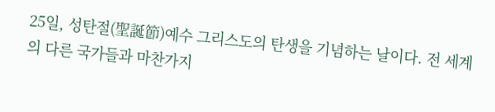25일, 성탄절(聖誕節)예수 그리스도의 탄생을 기념하는 날이다. 전 세계의 다른 국가들과 마찬가지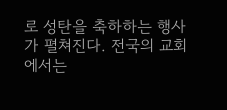로 성탄을 축하하는 행사가 펼쳐진다. 전국의 교회에서는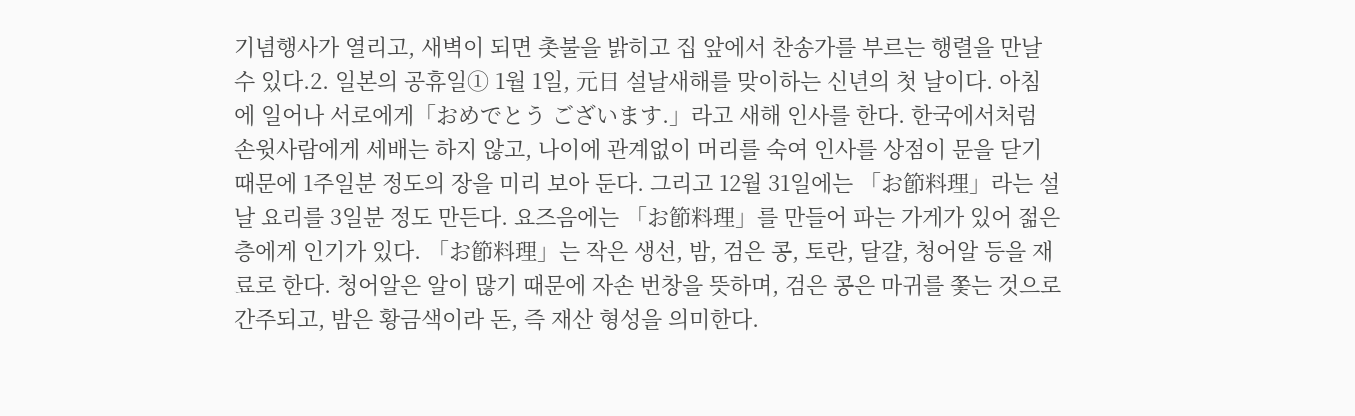기념행사가 열리고, 새벽이 되면 촛불을 밝히고 집 앞에서 찬송가를 부르는 행렬을 만날 수 있다.2. 일본의 공휴일① 1월 1일, 元日 설날새해를 맞이하는 신년의 첫 날이다. 아침에 일어나 서로에게「おめでとう ございます.」라고 새해 인사를 한다. 한국에서처럼 손윗사람에게 세배는 하지 않고, 나이에 관계없이 머리를 숙여 인사를 상점이 문을 닫기 때문에 1주일분 정도의 장을 미리 보아 둔다. 그리고 12월 31일에는 「お節料理」라는 설날 요리를 3일분 정도 만든다. 요즈음에는 「お節料理」를 만들어 파는 가게가 있어 젊은 층에게 인기가 있다. 「お節料理」는 작은 생선, 밤, 검은 콩, 토란, 달걀, 청어알 등을 재료로 한다. 청어알은 알이 많기 때문에 자손 번창을 뜻하며, 검은 콩은 마귀를 쫓는 것으로 간주되고, 밤은 황금색이라 돈, 즉 재산 형성을 의미한다.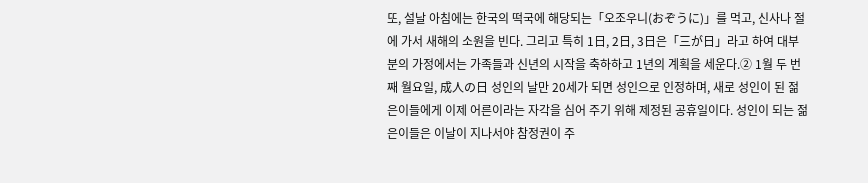또, 설날 아침에는 한국의 떡국에 해당되는「오조우니(おぞうに)」를 먹고, 신사나 절에 가서 새해의 소원을 빈다. 그리고 특히 1日, 2日, 3日은「三が日」라고 하여 대부분의 가정에서는 가족들과 신년의 시작을 축하하고 1년의 계획을 세운다.② 1월 두 번째 월요일, 成人の日 성인의 날만 20세가 되면 성인으로 인정하며, 새로 성인이 된 젊은이들에게 이제 어른이라는 자각을 심어 주기 위해 제정된 공휴일이다. 성인이 되는 젊은이들은 이날이 지나서야 참정권이 주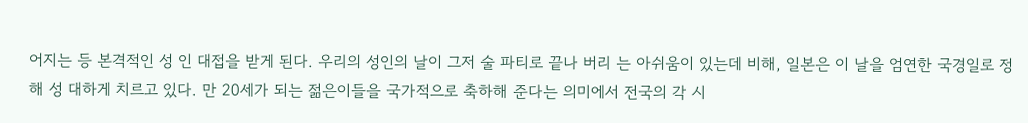어지는 등 본격적인 성 인 대접을 받게 된다. 우리의 성인의 날이 그저 술 파티로 끝나 버리 는 아쉬움이 있는데 비해, 일본은 이 날을 엄연한 국경일로 정해 성 대하게 치르고 있다. 만 20세가 되는 젊은이들을 국가적으로 축하해 준다는 의미에서 전국의 각 시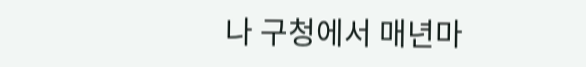나 구청에서 매년마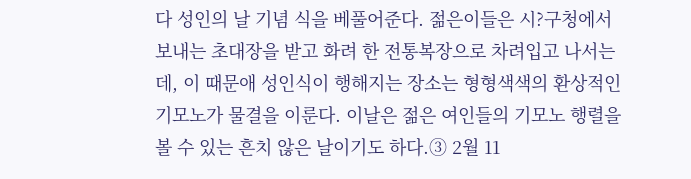다 성인의 날 기념 식을 베풀어준다. 젊은이들은 시?구청에서 보내는 초대장을 받고 화려 한 전통복장으로 차려입고 나서는데, 이 때문애 성인식이 행해지는 장소는 형형색색의 환상적인 기모노가 물결을 이룬다. 이날은 젊은 여인들의 기모노 행렬을 볼 수 있는 흔치 않은 날이기도 하다.③ 2월 11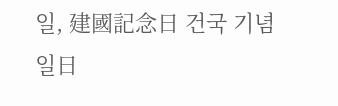일, 建國記念日 건국 기념일日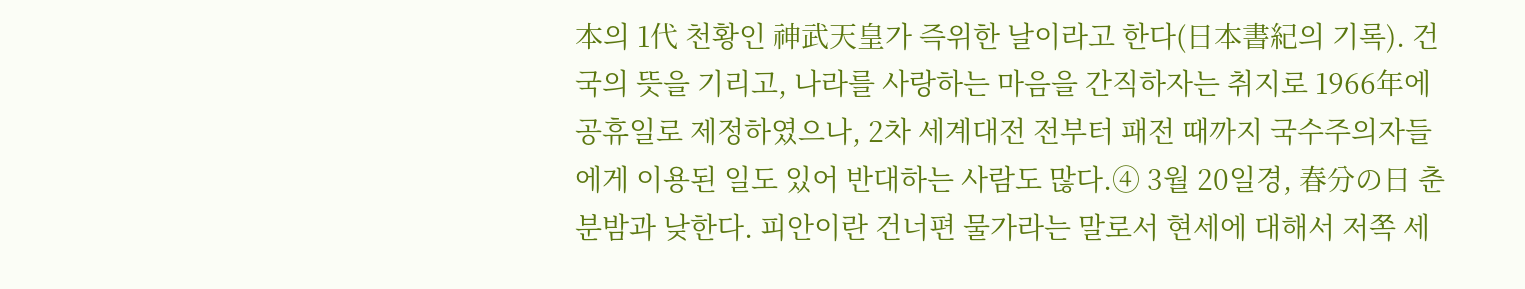本의 1代 천황인 神武天皇가 즉위한 날이라고 한다(日本書紀의 기록). 건국의 뜻을 기리고, 나라를 사랑하는 마음을 간직하자는 취지로 1966年에 공휴일로 제정하였으나, 2차 세계대전 전부터 패전 때까지 국수주의자들에게 이용된 일도 있어 반대하는 사람도 많다.④ 3월 20일경, 春分の日 춘분밤과 낮한다. 피안이란 건너편 물가라는 말로서 현세에 대해서 저쪽 세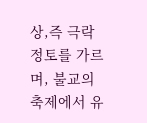상,즉 극락 정토를 가르며, 불교의 축제에서 유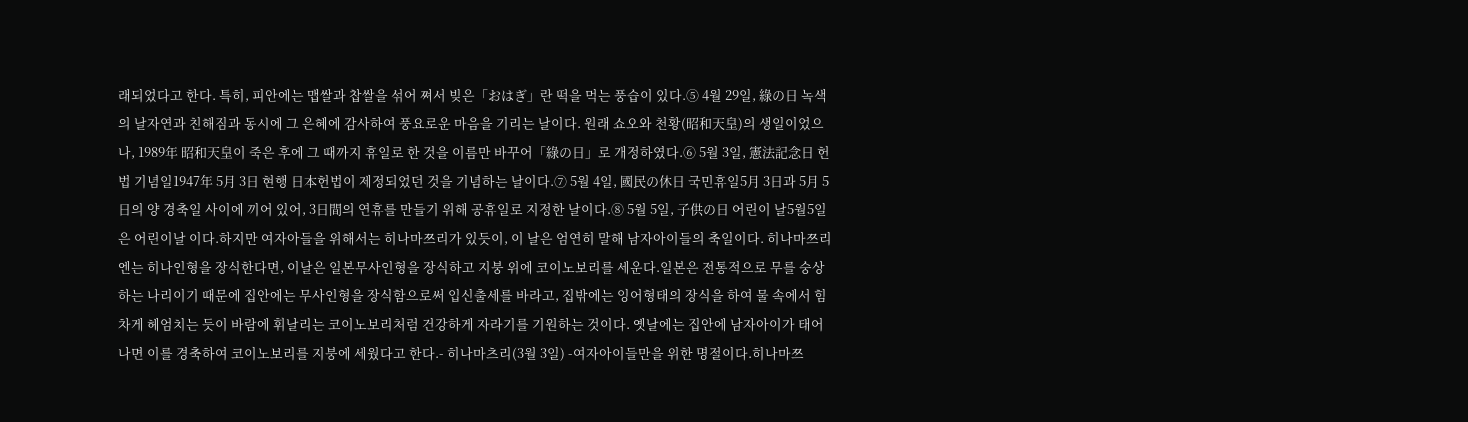래되었다고 한다. 특히, 피안에는 맵쌀과 찹쌀을 섞어 쪄서 빚은「おはぎ」란 떡을 먹는 풍습이 있다.⑤ 4월 29일, 綠の日 녹색의 날자연과 친해짐과 동시에 그 은혜에 감사하여 풍요로운 마음을 기리는 날이다. 원래 쇼오와 천황(昭和天皇)의 생일이었으나, 1989年 昭和天皇이 죽은 후에 그 때까지 휴일로 한 것을 이름만 바꾸어「綠の日」로 개정하였다.⑥ 5월 3일, 憲法記念日 헌법 기념일1947年 5月 3日 현행 日本헌법이 제정되었던 것을 기념하는 날이다.⑦ 5월 4일, 國民の休日 국민휴일5月 3日과 5月 5日의 양 경축일 사이에 끼어 있어, 3日間의 연휴를 만들기 위해 공휴일로 지정한 날이다.⑧ 5월 5일, 子供の日 어린이 날5월5일은 어린이날 이다.하지만 여자아들을 위해서는 히나마쯔리가 있듯이, 이 날은 엄연히 말해 남자아이들의 축일이다. 히나마쯔리엔는 히나인형을 장식한다면, 이날은 일본무사인형을 장식하고 지붕 위에 코이노보리를 세운다.일본은 전통적으로 무를 숭상하는 나리이기 때문에 집안에는 무사인형을 장식함으로써 입신출세를 바라고, 집밖에는 잉어형태의 장식을 하여 물 속에서 힘차게 헤엄치는 듯이 바람에 휘날리는 코이노보리처럼 건강하게 자라기를 기원하는 것이다. 옛날에는 집안에 남자아이가 태어나면 이를 경축하여 코이노보리를 지붕에 세웠다고 한다.- 히나마츠리(3월 3일) -여자아이들만을 위한 명절이다.히나마쯔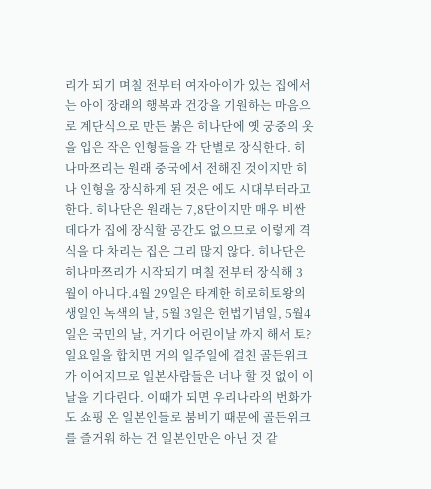리가 되기 며칠 전부터 여자아이가 있는 집에서는 아이 장래의 행복과 건강을 기원하는 마음으로 계단식으로 만든 붉은 히나단에 옛 궁중의 옷을 입은 작은 인형들을 각 단별로 장식한다. 히나마쯔리는 원래 중국에서 전해진 것이지만 히나 인형을 장식하게 된 것은 에도 시대부터라고 한다. 히나단은 원래는 7,8단이지만 매우 비싼데다가 집에 장식할 공간도 없으므로 이렇게 격식을 다 차리는 집은 그리 많지 않다. 히나단은 히나마쯔리가 시작되기 며칠 전부터 장식해 3월이 아니다.4월 29일은 타계한 히로히토왕의 생일인 녹색의 날, 5월 3일은 헌법기념일, 5월4일은 국민의 날, 거기다 어린이날 까지 해서 토?일요일을 합치면 거의 일주일에 걸친 골든위크가 이어지므로 일본사람들은 너나 할 것 없이 이날을 기다린다. 이때가 되면 우리나라의 번화가도 쇼핑 온 일본인들로 붐비기 때문에 골든위크를 즐거워 하는 건 일본인만은 아닌 것 같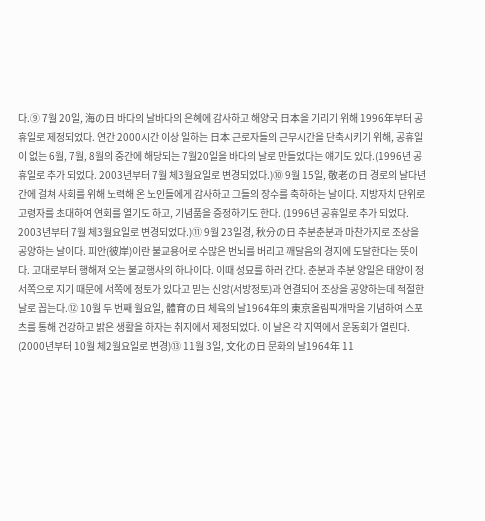다.⑨ 7월 20일, 海の日 바다의 날바다의 은혜에 감사하고 해양국 日本을 기리기 위해 1996年부터 공휴일로 제정되었다. 연간 2000시간 이상 일하는 日本 근로자들의 근무시간을 단축시키기 위해, 공휴일이 없는 6월, 7월, 8월의 중간에 해당되는 7월20일을 바다의 날로 만들었다는 얘기도 있다.(1996년 공휴일로 추가 되었다. 2003년부터 7월 체3월요일로 변경되었다.)⑩ 9월 15일, 敬老の日 경로의 날다년간에 걸쳐 사회를 위해 노력해 온 노인들에게 감사하고 그들의 장수를 축하하는 날이다. 지방자치 단위로 고령자를 초대하여 연회를 열기도 하고, 기념품을 증정하기도 한다. (1996년 공휴일로 추가 되었다. 2003년부터 7월 체3월요일로 변경되었다.)⑪ 9월 23일경, 秋分の日 추분춘분과 마찬가지로 조상을 공양하는 날이다. 피안(彼岸)이란 불교용어로 수많은 번뇌를 버리고 깨달음의 경지에 도달한다는 뜻이다. 고대로부터 행해져 오는 불교행사의 하나이다. 이때 성묘를 하러 간다. 춘분과 추분 양일은 태양이 정 서쪽으로 지기 때문에 서쪽에 정토가 있다고 믿는 신앙(서방정토)과 연결되어 조상을 공양하는데 적절한 날로 꼽는다.⑫ 10월 두 번째 월요일, 體育の日 체육의 날1964年의 東京올림픽개막을 기념하여 스포츠를 통해 건강하고 밝은 생활을 하자는 취지에서 제정되었다. 이 날은 각 지역에서 운동회가 열린다. (2000년부터 10월 체2월요일로 변경)⑬ 11월 3일, 文化の日 문화의 날1964年 11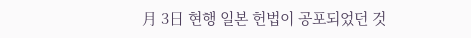月 3日 현행 일본 헌법이 공포되었던 것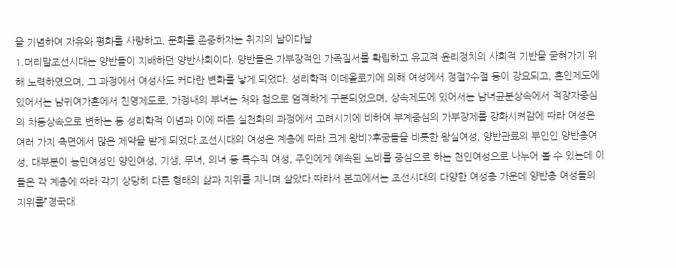을 기념하여 자유와 평화를 사랑하고, 문화를 존중하자는 취지의 날이다날
1.머리말조선시대는 양반들이 지배하던 양반사회이다. 양반들은 가부장적인 가족질서를 확립하고 유교적 윤리정치의 사회적 기반을 굳혀가기 위해 노력하였으며, 그 과정에서 여성사도 커다란 변화를 낳게 되었다. 성리학적 이데올로기에 의해 여성에서 정절?수절 등이 강요되고, 혼인제도에 있어서는 남귀여가혼에서 친영제도로, 가정내의 부녀는 처와 첩으로 엄격하게 구분되었으며, 상속제도에 있어서는 남녀균분상속에서 적장자중심의 차등상속으로 변하는 등 성리학적 이념과 이에 따른 실천화의 과정에서 고려시기에 비하여 부계중심의 가부장제를 강화시켜감에 따라 여성은 여러 가지 측면에서 많은 제약을 받게 되었다.조선시대의 여성은 계층에 따라 크게 왕비?후궁들을 비롯한 왕실여성, 양반관료의 부인인 양반층여성, 대부분이 농민여성인 양인여성, 기생, 무녀, 의녀 등 특수직 여성, 주인에게 예속된 노비를 중심으로 하는 천인여성으로 나누어 볼 수 있는데 이들은 각 계층에 따라 각기 상당히 다른 형태의 삶과 지위를 지니며 살았다.따라서 본고에서는 조선시대의 다양한 여성층 가운데 양반층 여성들의 지위를『경국대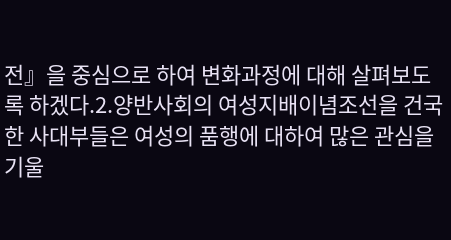전』을 중심으로 하여 변화과정에 대해 살펴보도록 하겠다.2.양반사회의 여성지배이념조선을 건국한 사대부들은 여성의 품행에 대하여 많은 관심을 기울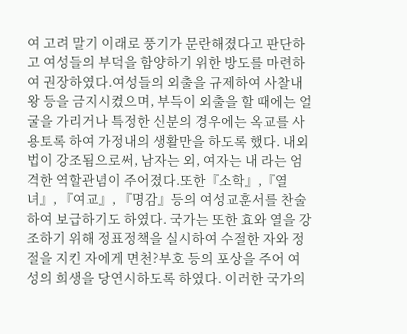여 고려 말기 이래로 풍기가 문란해졌다고 판단하고 여성들의 부덕을 함양하기 위한 방도를 마련하여 권장하였다.여성들의 외출을 규제하여 사찰내왕 등을 금지시켰으며, 부득이 외출을 할 때에는 얼굴을 가리거나 특정한 신분의 경우에는 옥교를 사용토록 하여 가정내의 생활만을 하도록 했다. 내외법이 강조됨으로써, 남자는 외, 여자는 내 라는 엄격한 역할관념이 주어졌다.또한『소학』,『열녀』, 『여교』, 『명감』등의 여성교훈서를 찬술하여 보급하기도 하였다. 국가는 또한 효와 열을 강조하기 위해 정표정책을 실시하여 수절한 자와 정절을 지킨 자에게 면천?부호 등의 포상을 주어 여성의 희생을 당연시하도록 하였다. 이러한 국가의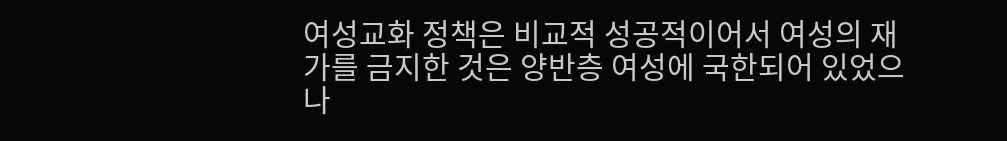여성교화 정책은 비교적 성공적이어서 여성의 재가를 금지한 것은 양반층 여성에 국한되어 있었으나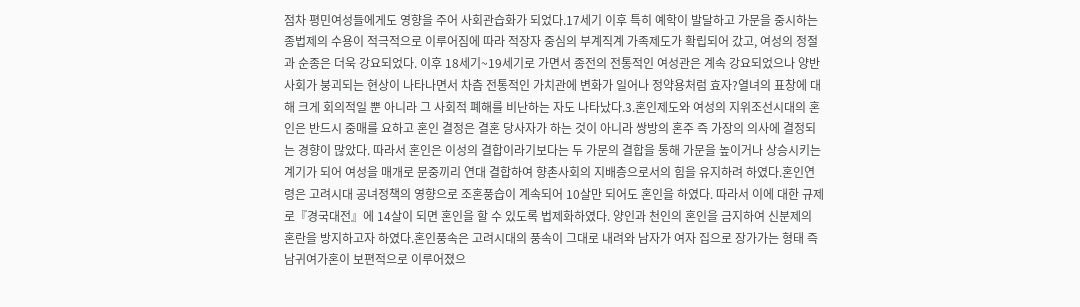점차 평민여성들에게도 영향을 주어 사회관습화가 되었다.17세기 이후 특히 예학이 발달하고 가문을 중시하는 종법제의 수용이 적극적으로 이루어짐에 따라 적장자 중심의 부계직계 가족제도가 확립되어 갔고, 여성의 정절과 순종은 더욱 강요되었다. 이후 18세기~19세기로 가면서 종전의 전통적인 여성관은 계속 강요되었으나 양반사회가 붕괴되는 현상이 나타나면서 차츰 전통적인 가치관에 변화가 일어나 정약용처럼 효자?열녀의 표창에 대해 크게 회의적일 뿐 아니라 그 사회적 폐해를 비난하는 자도 나타났다.3.혼인제도와 여성의 지위조선시대의 혼인은 반드시 중매를 요하고 혼인 결정은 결혼 당사자가 하는 것이 아니라 쌍방의 혼주 즉 가장의 의사에 결정되는 경향이 많았다. 따라서 혼인은 이성의 결합이라기보다는 두 가문의 결합을 통해 가문을 높이거나 상승시키는 계기가 되어 여성을 매개로 문중끼리 연대 결합하여 향촌사회의 지배층으로서의 힘을 유지하려 하였다.혼인연령은 고려시대 공녀정책의 영향으로 조혼풍습이 계속되어 10살만 되어도 혼인을 하였다. 따라서 이에 대한 규제로『경국대전』에 14살이 되면 혼인을 할 수 있도록 법제화하였다. 양인과 천인의 혼인을 금지하여 신분제의 혼란을 방지하고자 하였다.혼인풍속은 고려시대의 풍속이 그대로 내려와 남자가 여자 집으로 장가가는 형태 즉 남귀여가혼이 보편적으로 이루어졌으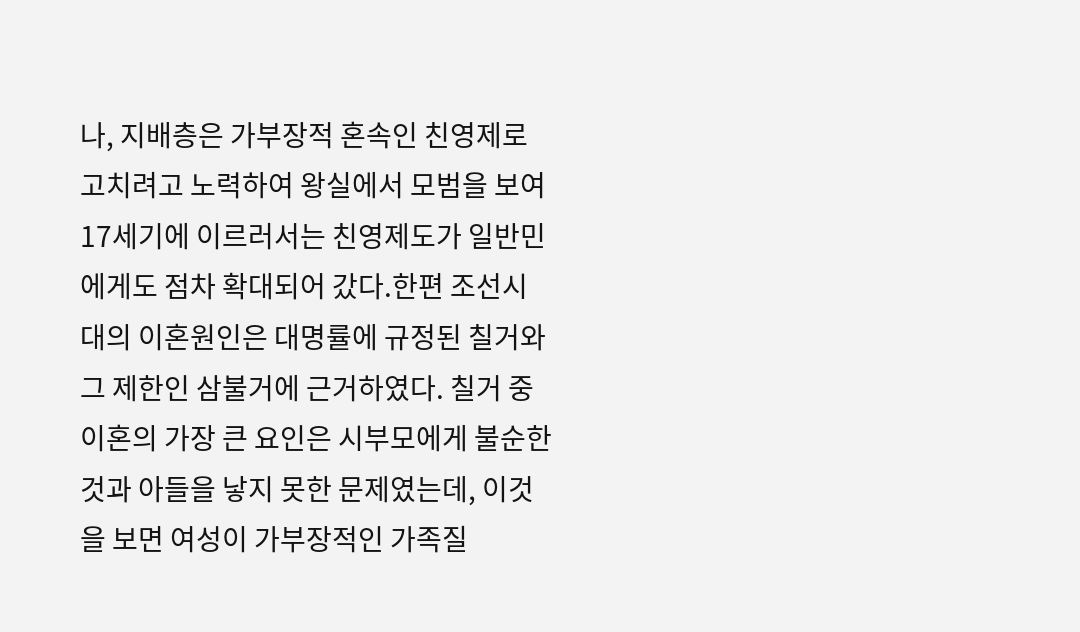나, 지배층은 가부장적 혼속인 친영제로 고치려고 노력하여 왕실에서 모범을 보여 17세기에 이르러서는 친영제도가 일반민에게도 점차 확대되어 갔다.한편 조선시대의 이혼원인은 대명률에 규정된 칠거와 그 제한인 삼불거에 근거하였다. 칠거 중 이혼의 가장 큰 요인은 시부모에게 불순한 것과 아들을 낳지 못한 문제였는데, 이것을 보면 여성이 가부장적인 가족질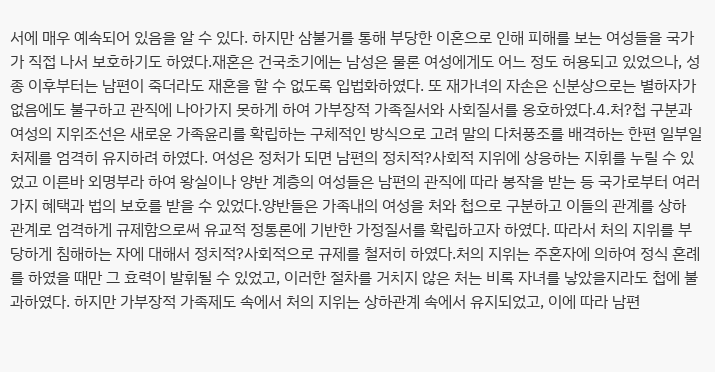서에 매우 예속되어 있음을 알 수 있다. 하지만 삼불거를 통해 부당한 이혼으로 인해 피해를 보는 여성들을 국가가 직접 나서 보호하기도 하였다.재혼은 건국초기에는 남성은 물론 여성에게도 어느 정도 허용되고 있었으나, 성종 이후부터는 남편이 죽더라도 재혼을 할 수 없도록 입법화하였다. 또 재가녀의 자손은 신분상으로는 별하자가 없음에도 불구하고 관직에 나아가지 못하게 하여 가부장적 가족질서와 사회질서를 옹호하였다.4.처?첩 구분과 여성의 지위조선은 새로운 가족윤리를 확립하는 구체적인 방식으로 고려 말의 다처풍조를 배격하는 한편 일부일처제를 엄격히 유지하려 하였다. 여성은 정처가 되면 남편의 정치적?사회적 지위에 상응하는 지휘를 누릴 수 있었고 이른바 외명부라 하여 왕실이나 양반 계층의 여성들은 남편의 관직에 따라 봉작을 받는 등 국가로부터 여러 가지 혜택과 법의 보호를 받을 수 있었다.양반들은 가족내의 여성을 처와 첩으로 구분하고 이들의 관계를 상하 관계로 엄격하게 규제함으로써 유교적 정통론에 기반한 가정질서를 확립하고자 하였다. 따라서 처의 지위를 부당하게 침해하는 자에 대해서 정치적?사회적으로 규제를 철저히 하였다.처의 지위는 주혼자에 의하여 정식 혼례를 하였을 때만 그 효력이 발휘될 수 있었고, 이러한 절차를 거치지 않은 처는 비록 자녀를 낳았을지라도 첩에 불과하였다. 하지만 가부장적 가족제도 속에서 처의 지위는 상하관계 속에서 유지되었고, 이에 따라 남편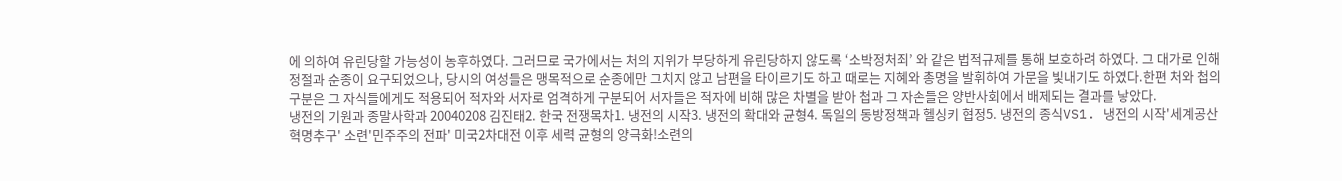에 의하여 유린당할 가능성이 농후하였다. 그러므로 국가에서는 처의 지위가 부당하게 유린당하지 않도록 ‘소박정처죄’ 와 같은 법적규제를 통해 보호하려 하였다. 그 대가로 인해 정절과 순종이 요구되었으나, 당시의 여성들은 맹목적으로 순종에만 그치지 않고 남편을 타이르기도 하고 때로는 지혜와 총명을 발휘하여 가문을 빛내기도 하였다.한편 처와 첩의 구분은 그 자식들에게도 적용되어 적자와 서자로 엄격하게 구분되어 서자들은 적자에 비해 많은 차별을 받아 첩과 그 자손들은 양반사회에서 배제되는 결과를 낳았다.
냉전의 기원과 종말사학과 20040208 김진태2. 한국 전쟁목차1. 냉전의 시작3. 냉전의 확대와 균형4. 독일의 동방정책과 헬싱키 협정5. 냉전의 종식VS1. 냉전의 시작'세계공산혁명추구' 소련'민주주의 전파' 미국2차대전 이후 세력 균형의 양극화!소련의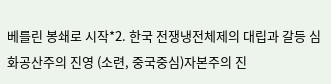베를린 봉쇄로 시작*2. 한국 전쟁냉전체제의 대립과 갈등 심화공산주의 진영 (소련, 중국중심)자본주의 진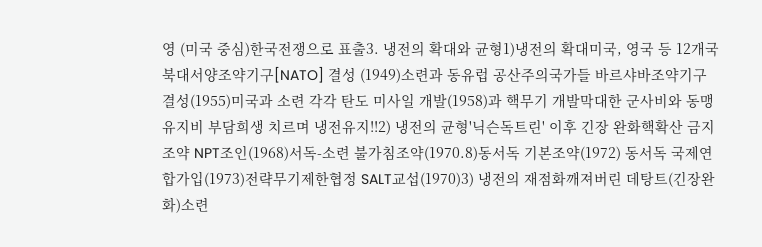영 (미국 중심)한국전쟁으로 표출3. 냉전의 확대와 균형1)냉전의 확대미국, 영국 등 12개국 북대서양조약기구[NATO] 결성 (1949)소련과 동유럽 공산주의국가들 바르샤바조약기구 결성(1955)미국과 소련 각각 탄도 미사일 개발(1958)과 핵무기 개발막대한 군사비와 동맹유지비 부담희생 치르며 냉전유지!!2) 냉전의 균형'닉슨독트린' 이후 긴장 완화핵확산 금지조약 NPT조인(1968)서독-소련 불가침조약(1970.8)동서독 기본조약(1972) 동서독 국제연합가입(1973)전략무기제한협정 SALT교섭(1970)3) 냉전의 재점화깨져버린 데탕트(긴장완화)소련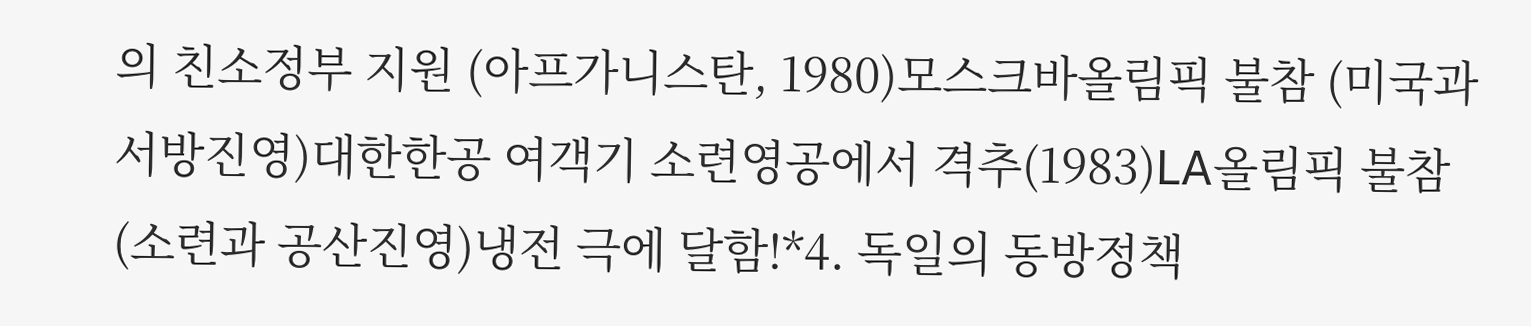의 친소정부 지원 (아프가니스탄, 1980)모스크바올림픽 불참 (미국과 서방진영)대한한공 여객기 소련영공에서 격추(1983)LA올림픽 불참 (소련과 공산진영)냉전 극에 달함!*4. 독일의 동방정책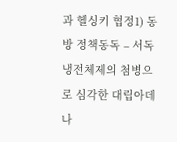과 헬싱키 협정1) 동방 정책동독 – 서독 냉전체제의 첨병으로 심각한 대립아데나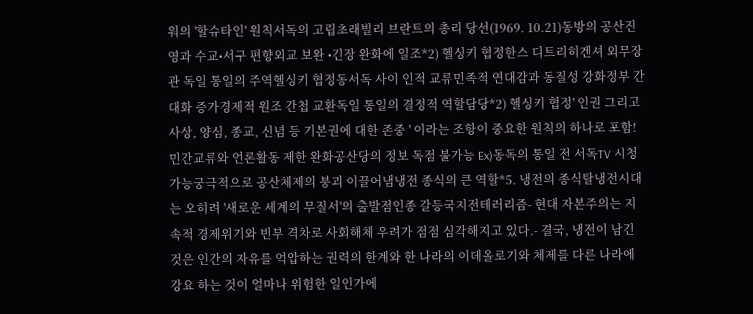워의 '할슈타인' 원칙서독의 고립초래빌리 브란트의 총리 당선(1969. 10.21)동방의 공산진영과 수교•서구 편향외교 보완 •긴장 완화에 일조*2) 헬싱키 협정한스 디트리히겐셔 외무장관 독일 통일의 주역헬싱키 협정동서독 사이 인적 교류민족적 연대감과 동질성 강화정부 간 대화 증가경제적 원조 간첩 교환독일 통일의 결정적 역할담당*2) 헬싱키 협정' 인권 그리고 사상, 양심, 종교, 신념 등 기본권에 대한 존중 ' 이라는 조항이 중요한 원칙의 하나로 포함!민간교류와 언론활동 제한 완화공산당의 정보 독점 불가능 Ex)동독의 통일 전 서독TV 시청 가능궁극적으로 공산체제의 붕괴 이끌어냄냉전 종식의 큰 역할*5. 냉전의 종식탈냉전시대는 오히려 '새로운 세계의 무질서'의 출발점인종 갈등국지전테러리즘- 현대 자본주의는 지속적 경제위기와 빈부 격차로 사회해체 우려가 점점 심각해지고 있다.- 결국, 냉전이 남긴 것은 인간의 자유를 억압하는 권력의 한계와 한 나라의 이데올로기와 체제를 다른 나라에 강요 하는 것이 얼마나 위험한 일인가에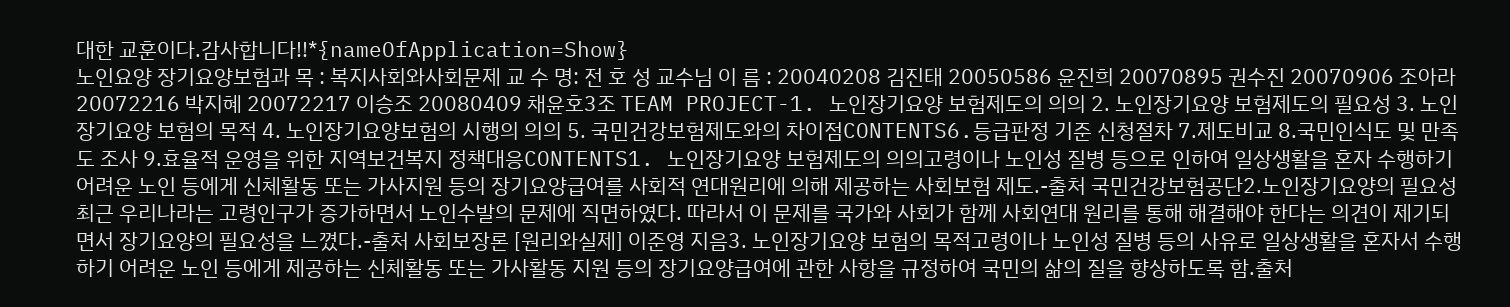대한 교훈이다.감사합니다!!*{nameOfApplication=Show}
노인요양 장기요양보험과 목 : 복지사회와사회문제 교 수 명: 전 호 성 교수님 이 름 : 20040208 김진태 20050586 윤진희 20070895 권수진 20070906 조아라 20072216 박지혜 20072217 이승조 20080409 채윤호3조 TEAM PROJECT-1. 노인장기요양 보험제도의 의의 2. 노인장기요양 보험제도의 필요성 3. 노인장기요양 보험의 목적 4. 노인장기요양보험의 시행의 의의 5. 국민건강보험제도와의 차이점CONTENTS6.등급판정 기준 신청절차 7.제도비교 8.국민인식도 및 만족도 조사 9.효율적 운영을 위한 지역보건복지 정책대응CONTENTS1. 노인장기요양 보험제도의 의의고령이나 노인성 질병 등으로 인하여 일상생활을 혼자 수행하기 어려운 노인 등에게 신체활동 또는 가사지원 등의 장기요양급여를 사회적 연대원리에 의해 제공하는 사회보험 제도.-출처 국민건강보험공단2.노인장기요양의 필요성최근 우리나라는 고령인구가 증가하면서 노인수발의 문제에 직면하였다. 따라서 이 문제를 국가와 사회가 함께 사회연대 원리를 통해 해결해야 한다는 의견이 제기되면서 장기요양의 필요성을 느꼈다.-출처 사회보장론 [원리와실제] 이준영 지음3. 노인장기요양 보험의 목적고령이나 노인성 질병 등의 사유로 일상생활을 혼자서 수행하기 어려운 노인 등에게 제공하는 신체활동 또는 가사활동 지원 등의 장기요양급여에 관한 사항을 규정하여 국민의 삶의 질을 향상하도록 함.출처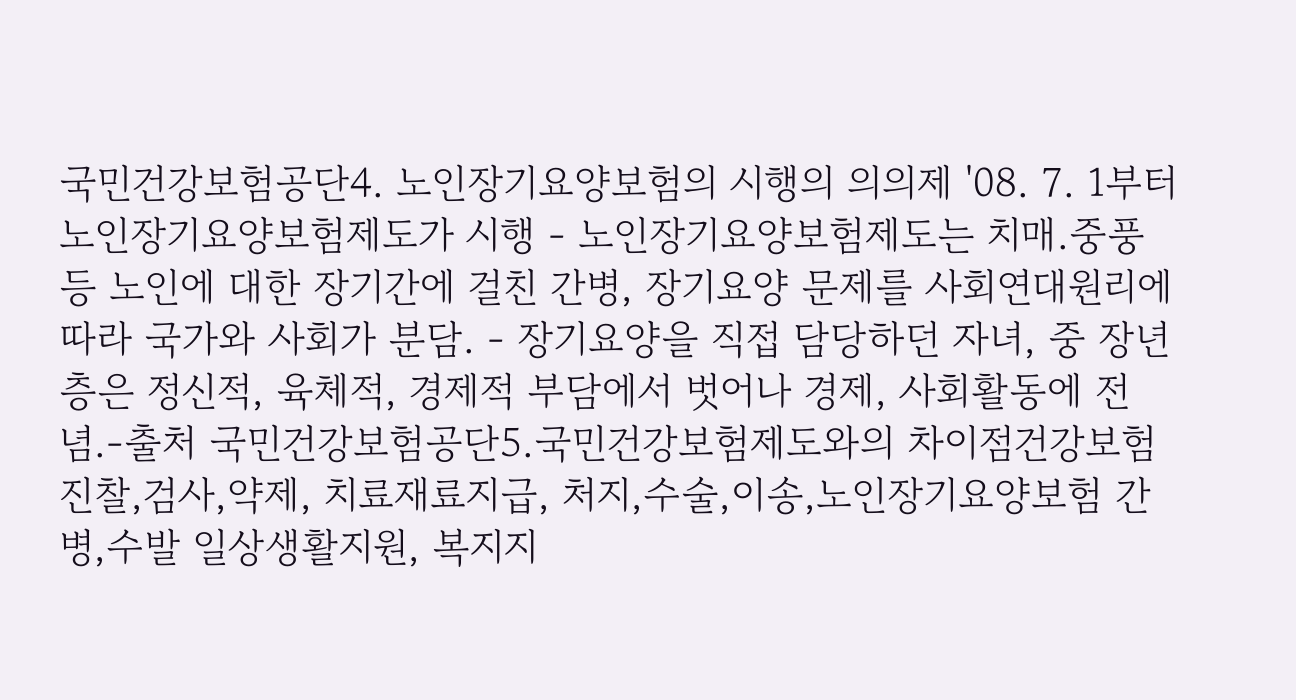국민건강보험공단4. 노인장기요양보험의 시행의 의의제 '08. 7. 1부터 노인장기요양보험제도가 시행 - 노인장기요양보험제도는 치매.중풍 등 노인에 대한 장기간에 걸친 간병, 장기요양 문제를 사회연대원리에 따라 국가와 사회가 분담. - 장기요양을 직접 담당하던 자녀, 중 장년층은 정신적, 육체적, 경제적 부담에서 벗어나 경제, 사회활동에 전념.-출처 국민건강보험공단5.국민건강보험제도와의 차이점건강보험 진찰,검사,약제, 치료재료지급, 처지,수술,이송,노인장기요양보험 간병,수발 일상생활지원, 복지지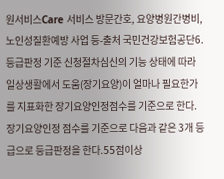원서비스Care 서비스 방문간호, 요양병원간병비, 노인성질환예방 사업 등-출처 국민건강보험공단6.등급판정 기준 신청절차심신의 기능 상태에 따라 일상생활에서 도움(장기요양)이 얼마나 필요한가를 지표화한 장기요양인정점수를 기준으로 한다.장기요양인정 점수를 기준으로 다음과 같은 3개 등급으로 등급판정을 한다.55점이상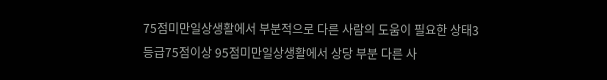75점미만일상생활에서 부분적으로 다른 사람의 도움이 필요한 상태3등급75점이상 95점미만일상생활에서 상당 부분 다른 사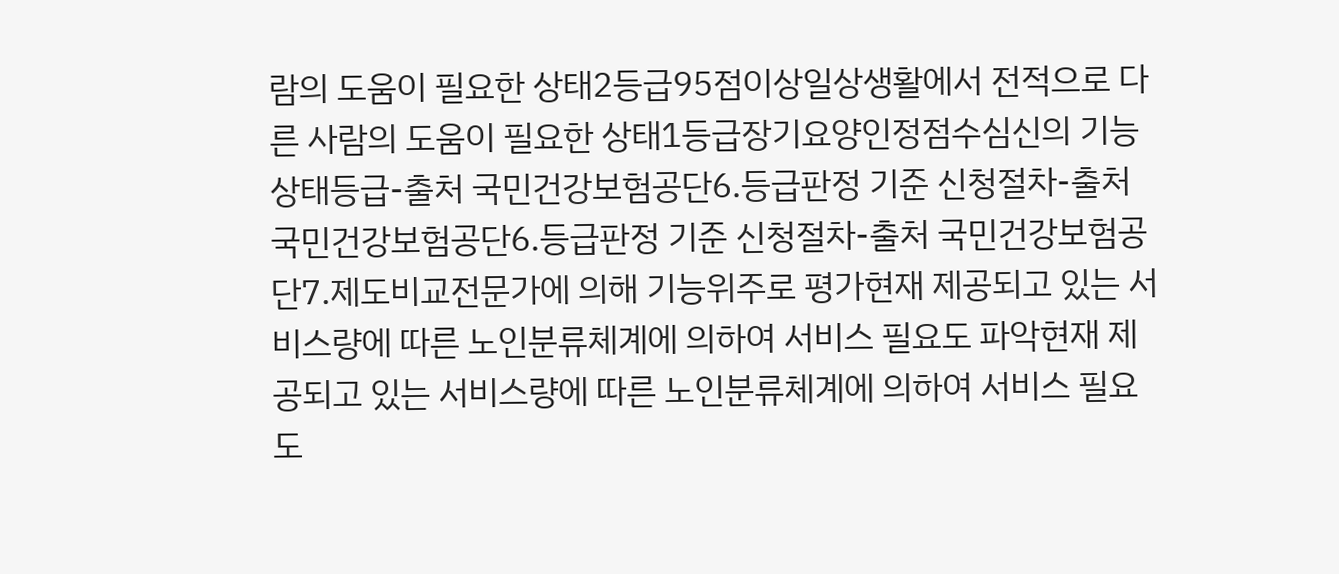람의 도움이 필요한 상태2등급95점이상일상생활에서 전적으로 다른 사람의 도움이 필요한 상태1등급장기요양인정점수심신의 기능상태등급-출처 국민건강보험공단6.등급판정 기준 신청절차-출처 국민건강보험공단6.등급판정 기준 신청절차-출처 국민건강보험공단7.제도비교전문가에 의해 기능위주로 평가현재 제공되고 있는 서비스량에 따른 노인분류체계에 의하여 서비스 필요도 파악현재 제공되고 있는 서비스량에 따른 노인분류체계에 의하여 서비스 필요도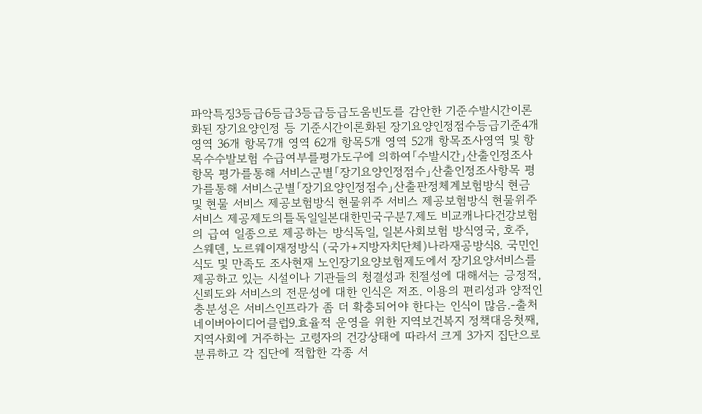파악특징3등급6등급3등급등급도움빈도를 감안한 기준수발시간이론화된 장기요양인정 등 기준시간이론화된 장기요양인정점수등급기준4개 영역 36개 항목7개 영역 62개 항목5개 영역 52개 항목조사영역 및 항목수수발보험 수급여부를평가도구에 의하여「수발시간」산출인정조사항목 평가를통해 서비스군별「장기요양인정점수」산출인정조사항목 평가를통해 서비스군별「장기요양인정점수」산출판정체계보험방식 현금 및 현물 서비스 제공보험방식 현물위주 서비스 제공보험방식 현물위주 서비스 제공제도의틀독일일본대한민국구분7.제도 비교캐나다건강보험의 급여 일종으로 제공하는 방식독일, 일본사회보험 방식영국, 호주, 스웨덴, 노르웨이재정방식 (국가+지방자치단체)나라재공방식8. 국민인식도 및 만족도 조사현재 노인장기요양보험제도에서 장기요양서비스를 제공하고 있는 시설이나 기관들의 청결성과 친절성에 대해서는 긍정적, 신뢰도와 서비스의 전문성에 대한 인식은 저조. 이용의 편리성과 양적인 충분성은 서비스인프라가 좀 더 확충되어야 한다는 인식이 많음.-출처 네이버아이디어클럽9.효율적 운영을 위한 지역보건복지 정책대응첫째, 지역사회에 거주하는 고령자의 건강상태에 따라서 크게 3가지 집단으로 분류하고 각 집단에 적합한 각종 서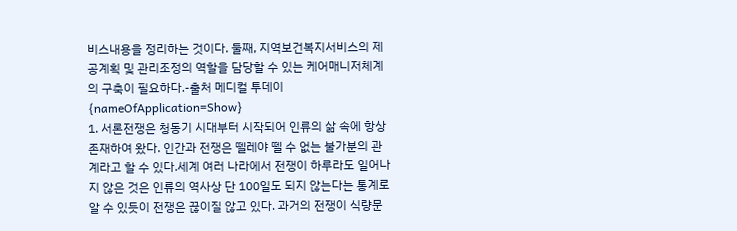비스내용을 정리하는 것이다. 둘째, 지역보건복지서비스의 제공계획 및 관리조정의 역할을 담당할 수 있는 케어매니저체계의 구축이 필요하다.-출처 메디컬 투데이{nameOfApplication=Show}
1. 서론전쟁은 청동기 시대부터 시작되어 인류의 삶 속에 항상 존재하여 왔다. 인간과 전쟁은 뗄레야 뗄 수 없는 불가분의 관계라고 할 수 있다.세계 여러 나라에서 전쟁이 하루라도 일어나지 않은 것은 인류의 역사상 단 100일도 되지 않는다는 통계로 알 수 있듯이 전쟁은 끊이질 않고 있다. 과거의 전쟁이 식량문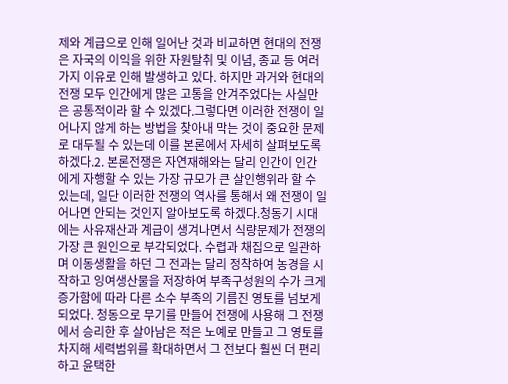제와 계급으로 인해 일어난 것과 비교하면 현대의 전쟁은 자국의 이익을 위한 자원탈취 및 이념, 종교 등 여러 가지 이유로 인해 발생하고 있다. 하지만 과거와 현대의 전쟁 모두 인간에게 많은 고통을 안겨주었다는 사실만은 공통적이라 할 수 있겠다.그렇다면 이러한 전쟁이 일어나지 않게 하는 방법을 찾아내 막는 것이 중요한 문제로 대두될 수 있는데 이를 본론에서 자세히 살펴보도록 하겠다.2. 본론전쟁은 자연재해와는 달리 인간이 인간에게 자행할 수 있는 가장 규모가 큰 살인행위라 할 수 있는데, 일단 이러한 전쟁의 역사를 통해서 왜 전쟁이 일어나면 안되는 것인지 알아보도록 하겠다.청동기 시대에는 사유재산과 계급이 생겨나면서 식량문제가 전쟁의 가장 큰 원인으로 부각되었다. 수렵과 채집으로 일관하며 이동생활을 하던 그 전과는 달리 정착하여 농경을 시작하고 잉여생산물을 저장하여 부족구성원의 수가 크게 증가함에 따라 다른 소수 부족의 기름진 영토를 넘보게 되었다. 청동으로 무기를 만들어 전쟁에 사용해 그 전쟁에서 승리한 후 살아남은 적은 노예로 만들고 그 영토를 차지해 세력범위를 확대하면서 그 전보다 훨씬 더 편리하고 윤택한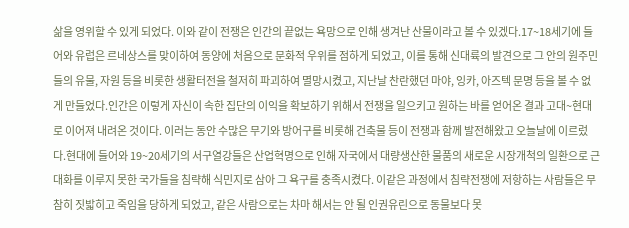삶을 영위할 수 있게 되었다. 이와 같이 전쟁은 인간의 끝없는 욕망으로 인해 생겨난 산물이라고 볼 수 있겠다.17~18세기에 들어와 유럽은 르네상스를 맞이하여 동양에 처음으로 문화적 우위를 점하게 되었고, 이를 통해 신대륙의 발견으로 그 안의 원주민들의 유물, 자원 등을 비롯한 생활터전을 철저히 파괴하여 멸망시켰고, 지난날 찬란했던 마야, 잉카, 아즈텍 문명 등을 볼 수 없게 만들었다.인간은 이렇게 자신이 속한 집단의 이익을 확보하기 위해서 전쟁을 일으키고 원하는 바를 얻어온 결과 고대~현대로 이어져 내려온 것이다. 이러는 동안 수많은 무기와 방어구를 비롯해 건축물 등이 전쟁과 함께 발전해왔고 오늘날에 이르렀다.현대에 들어와 19~20세기의 서구열강들은 산업혁명으로 인해 자국에서 대량생산한 물품의 새로운 시장개척의 일환으로 근대화를 이루지 못한 국가들을 침략해 식민지로 삼아 그 욕구를 충족시켰다. 이같은 과정에서 침략전쟁에 저항하는 사람들은 무참히 짓밟히고 죽임을 당하게 되었고, 같은 사람으로는 차마 해서는 안 될 인권유린으로 동물보다 못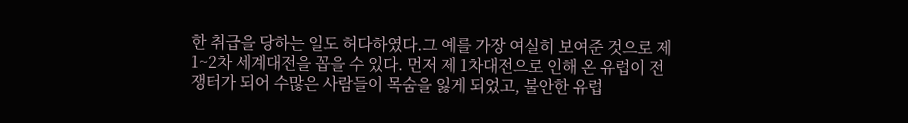한 취급을 당하는 일도 허다하였다.그 예를 가장 여실히 보여준 것으로 제 1~2차 세계대전을 꼽을 수 있다. 먼저 제 1차대전으로 인해 온 유럽이 전쟁터가 되어 수많은 사람들이 목숨을 잃게 되었고, 불안한 유럽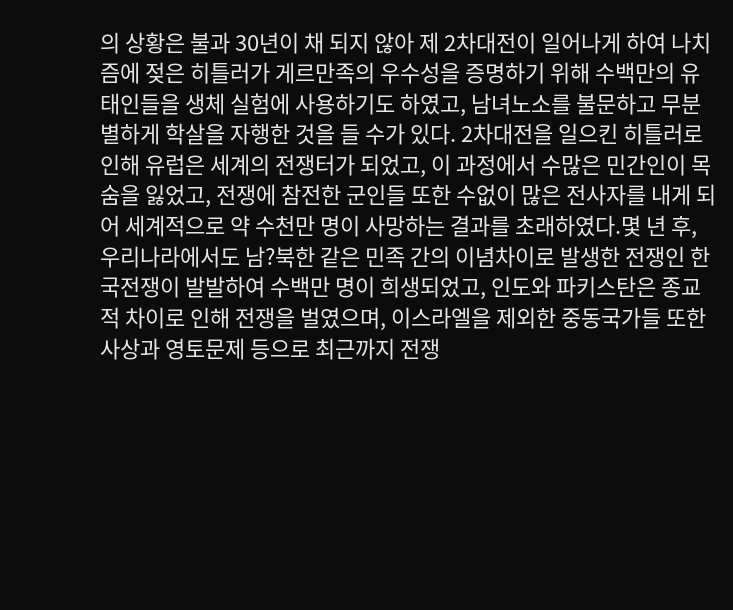의 상황은 불과 30년이 채 되지 않아 제 2차대전이 일어나게 하여 나치즘에 젖은 히틀러가 게르만족의 우수성을 증명하기 위해 수백만의 유태인들을 생체 실험에 사용하기도 하였고, 남녀노소를 불문하고 무분별하게 학살을 자행한 것을 들 수가 있다. 2차대전을 일으킨 히틀러로 인해 유럽은 세계의 전쟁터가 되었고, 이 과정에서 수많은 민간인이 목숨을 잃었고, 전쟁에 참전한 군인들 또한 수없이 많은 전사자를 내게 되어 세계적으로 약 수천만 명이 사망하는 결과를 초래하였다.몇 년 후, 우리나라에서도 남?북한 같은 민족 간의 이념차이로 발생한 전쟁인 한국전쟁이 발발하여 수백만 명이 희생되었고, 인도와 파키스탄은 종교적 차이로 인해 전쟁을 벌였으며, 이스라엘을 제외한 중동국가들 또한 사상과 영토문제 등으로 최근까지 전쟁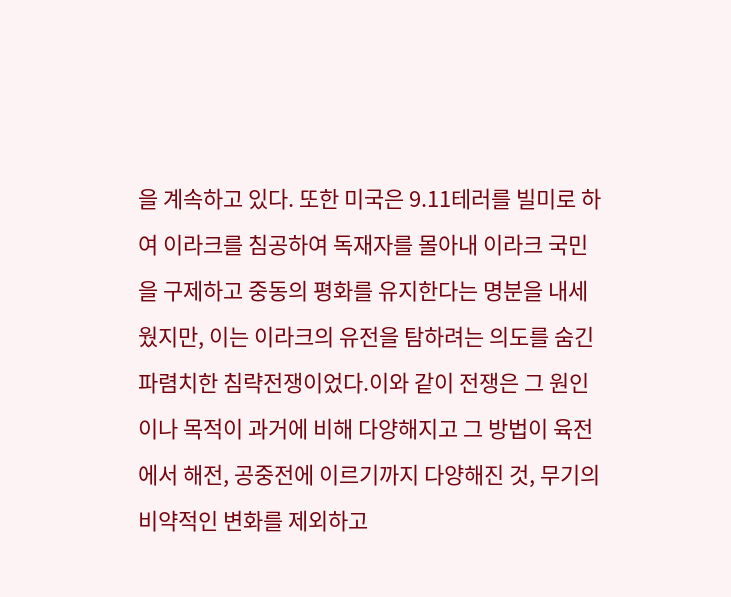을 계속하고 있다. 또한 미국은 9.11테러를 빌미로 하여 이라크를 침공하여 독재자를 몰아내 이라크 국민을 구제하고 중동의 평화를 유지한다는 명분을 내세웠지만, 이는 이라크의 유전을 탐하려는 의도를 숨긴 파렴치한 침략전쟁이었다.이와 같이 전쟁은 그 원인이나 목적이 과거에 비해 다양해지고 그 방법이 육전에서 해전, 공중전에 이르기까지 다양해진 것, 무기의 비약적인 변화를 제외하고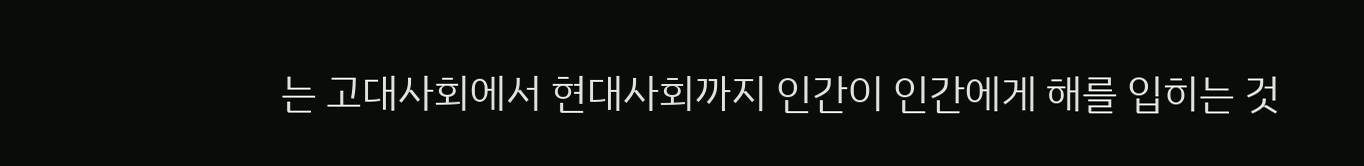는 고대사회에서 현대사회까지 인간이 인간에게 해를 입히는 것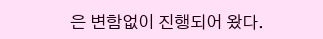은 변함없이 진행되어 왔다.